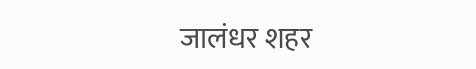जालंधर शहर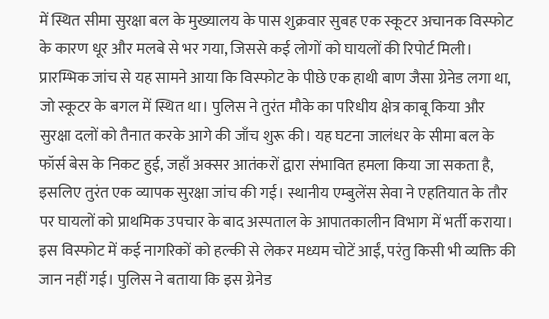में स्थित सीमा सुरक्षा बल के मुख्यालय के पास शुक्रवार सुबह एक स्कूटर अचानक विस्फोट के कारण धूर और मलबे से भर गया, जिससे कई लोगों को घायलों की रिपोर्ट मिली। प्रारम्भिक जांच से यह सामने आया कि विस्फोट के पीछे एक हाथी बाण जैसा ग्रेनेड लगा था, जो स्कूटर के बगल में स्थित था। पुलिस ने तुरंत मौके का परिधीय क्षेत्र काबू किया और सुरक्षा दलों को तैनात करके आगे की जाँच शुरू की। यह घटना जालंधर के सीमा बल के फॉर्स बेस के निकट हुई, जहाँ अक्सर आतंकरों द्वारा संभावित हमला किया जा सकता है, इसलिए तुरंत एक व्यापक सुरक्षा जांच की गई। स्थानीय एम्बुलेंस सेवा ने एहतियात के तौर पर घायलों को प्राथमिक उपचार के बाद अस्पताल के आपातकालीन विभाग में भर्ती कराया। इस विस्फोट में कई नागरिकों को हल्की से लेकर मध्यम चोटें आईं, परंतु किसी भी व्यक्ति की जान नहीं गई। पुलिस ने बताया कि इस ग्रेनेड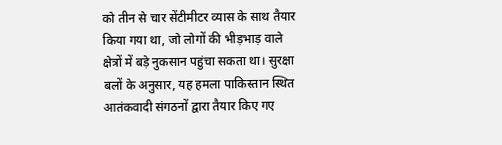को तीन से चार सेंटीमीटर व्यास के साथ तैयार किया गया था, जो लोगों की भीड़भाड़ वाले क्षेत्रों में बड़े नुकसान पहुंचा सकता था। सुरक्षा बलों के अनुसार, यह हमला पाकिस्तान स्थित आतंकवादी संगठनों द्वारा तैयार किए गए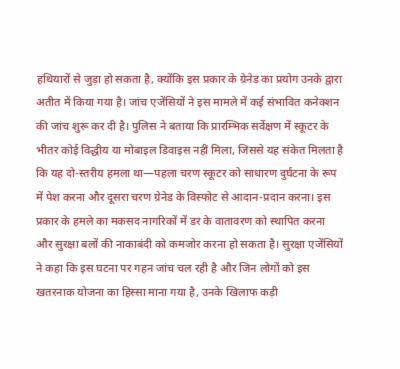हथियारों से जुड़ा हो सकता है, क्योंकि इस प्रकार के ग्रेनेड का प्रयोग उनके द्वारा अतीत में किया गया है। जांच एजेंसियों ने इस मामले में कई संभावित कनेक्शन की जांच शुरू कर दी है। पुलिस ने बताया कि प्रारम्भिक सर्वेक्षण में स्कूटर के भीतर कोई विद्धीय या मोबाइल डिवाइस नहीं मिला, जिससे यह संकेत मिलता है कि यह दो-स्तरीय हमला था—पहला चरण स्कूटर को साधारण दुर्घटना के रूप में पेश करना और दूसरा चरण ग्रेनेड के विस्फोट से आदान-प्रदान करना। इस प्रकार के हमले का मकसद नागरिकों में डर के वातावरण को स्थापित करना और सुरक्षा बलों की नाकाबंदी को कमजोर करना हो सकता है। सुरक्षा एजेंसियों ने कहा कि इस घटना पर गहन जांच चल रही है और जिन लोगों को इस खतरनाक योजना का हिस्सा माना गया है, उनके खिलाफ कड़ी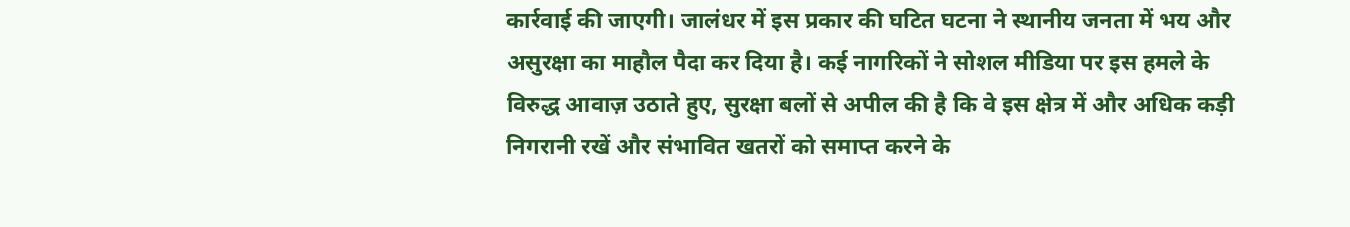कार्रवाई की जाएगी। जालंधर में इस प्रकार की घटित घटना ने स्थानीय जनता में भय और असुरक्षा का माहौल पैदा कर दिया है। कई नागरिकों ने सोशल मीडिया पर इस हमले के विरुद्ध आवाज़ उठाते हुए, सुरक्षा बलों से अपील की है कि वे इस क्षेत्र में और अधिक कड़ी निगरानी रखें और संभावित खतरों को समाप्त करने के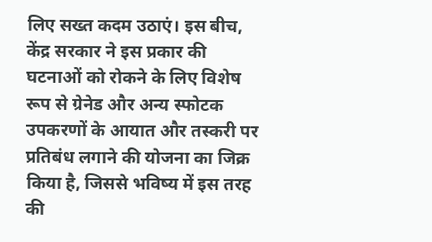लिए सख्त कदम उठाएं। इस बीच, केंद्र सरकार ने इस प्रकार की घटनाओं को रोकने के लिए विशेष रूप से ग्रेनेड और अन्य स्फोटक उपकरणों के आयात और तस्करी पर प्रतिबंध लगाने की योजना का जिक्र किया है, जिससे भविष्य में इस तरह की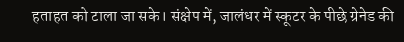हताहत को टाला जा सके। संक्षेप में, जालंधर में स्कूटर के पीछे ग्रेनेड की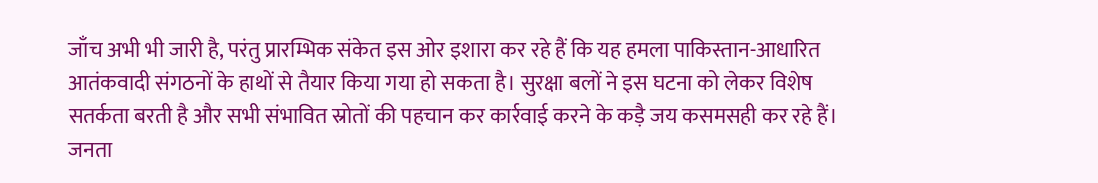जाँच अभी भी जारी है, परंतु प्रारम्भिक संकेत इस ओर इशारा कर रहे हैं कि यह हमला पाकिस्तान-आधारित आतंकवादी संगठनों के हाथों से तैयार किया गया हो सकता है। सुरक्षा बलों ने इस घटना को लेकर विशेष सतर्कता बरती है और सभी संभावित स्रोतों की पहचान कर कार्रवाई करने के कड़ै जय कसमसही कर रहे हैं। जनता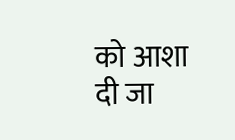को आशा दी जा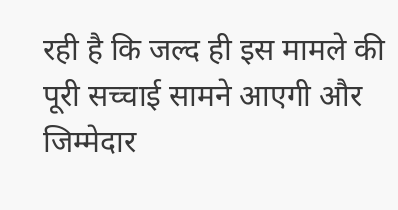रही है कि जल्द ही इस मामले की पूरी सच्चाई सामने आएगी और जिम्मेदार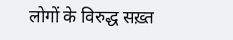लोगों के विरुद्ध सख़्त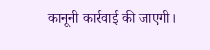कानूनी कार्रवाई की जाएगी।